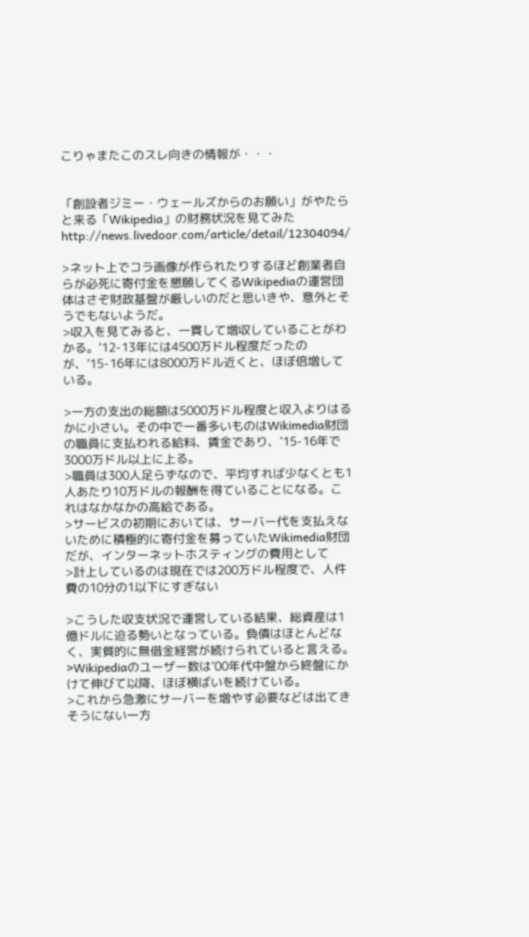こりゃまたこのスレ向きの情報が・・・


「創設者ジミー・ウェールズからのお願い」がやたらと来る「Wikipedia」の財務状況を見てみた
http://news.livedoor.com/article/detail/12304094/

>ネット上でコラ画像が作られたりするほど創業者自らが必死に寄付金を懇願してくるWikipediaの運営団体はさぞ財政基盤が厳しいのだと思いきや、意外とそうでもないようだ。
>収入を見てみると、一貫して増収していることがわかる。’12-13年には4500万ドル程度だったのが、’15-16年には8000万ドル近くと、ほぼ倍増している。

>一方の支出の総額は5000万ドル程度と収入よりはるかに小さい。その中で一番多いものはWikimedia財団の職員に支払われる給料、賃金であり、’15-16年で3000万ドル以上に上る。
>職員は300人足らずなので、平均すれば少なくとも1人あたり10万ドルの報酬を得ていることになる。これはなかなかの高給である。
>サービスの初期においては、サーバー代を支払えないために積極的に寄付金を募っていたWikimedia財団だが、インターネットホスティングの費用として
>計上しているのは現在では200万ドル程度で、人件費の10分の1以下にすぎない

>こうした収支状況で運営している結果、総資産は1億ドルに迫る勢いとなっている。負債はほとんどなく、実質的に無借金経営が続けられていると言える。
>Wikipediaのユーザー数は’00年代中盤から終盤にかけて伸びて以降、ほぼ横ばいを続けている。
>これから急激にサーバーを増やす必要などは出てきそうにない一方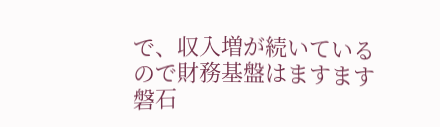で、収入増が続いているので財務基盤はますます磐石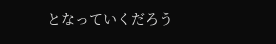となっていくだろう